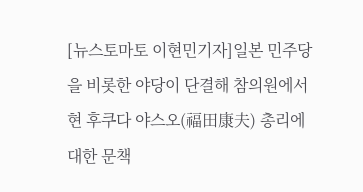[뉴스토마토 이현민기자]일본 민주당을 비롯한 야당이 단결해 참의원에서 현 후쿠다 야스오(福田康夫) 총리에 대한 문책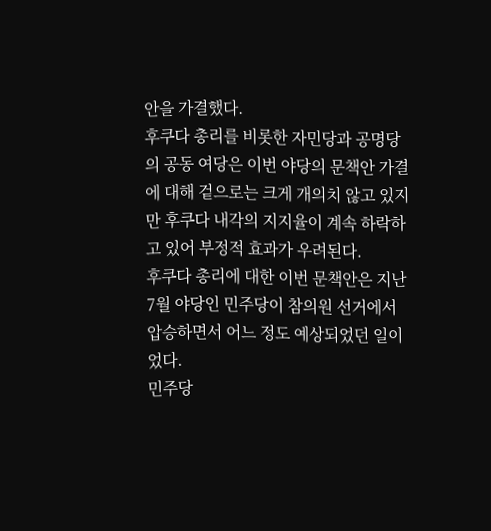안을 가결했다.
후쿠다 총리를 비롯한 자민당과 공명당의 공동 여당은 이번 야당의 문책안 가결에 대해 겉으로는 크게 개의치 않고 있지만 후쿠다 내각의 지지율이 계속 하락하고 있어 부정적 효과가 우려된다.
후쿠다 총리에 대한 이번 문책안은 지난 7월 야당인 민주당이 참의원 선거에서 압승하면서 어느 정도 예상되었던 일이었다.
민주당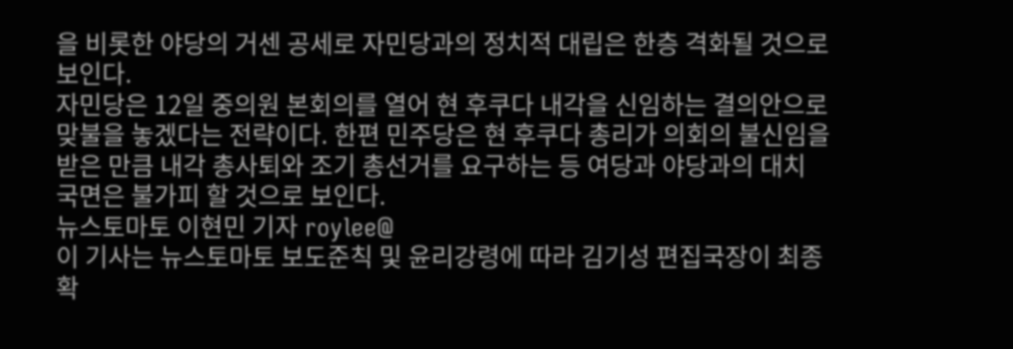을 비롯한 야당의 거센 공세로 자민당과의 정치적 대립은 한층 격화될 것으로 보인다.
자민당은 12일 중의원 본회의를 열어 현 후쿠다 내각을 신임하는 결의안으로 맞불을 놓겠다는 전략이다. 한편 민주당은 현 후쿠다 총리가 의회의 불신임을 받은 만큼 내각 총사퇴와 조기 총선거를 요구하는 등 여당과 야당과의 대치 국면은 불가피 할 것으로 보인다.
뉴스토마토 이현민 기자 roylee@
이 기사는 뉴스토마토 보도준칙 및 윤리강령에 따라 김기성 편집국장이 최종 확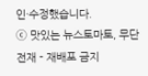인·수정했습니다.
ⓒ 맛있는 뉴스토마토, 무단 전재 - 재배포 금지